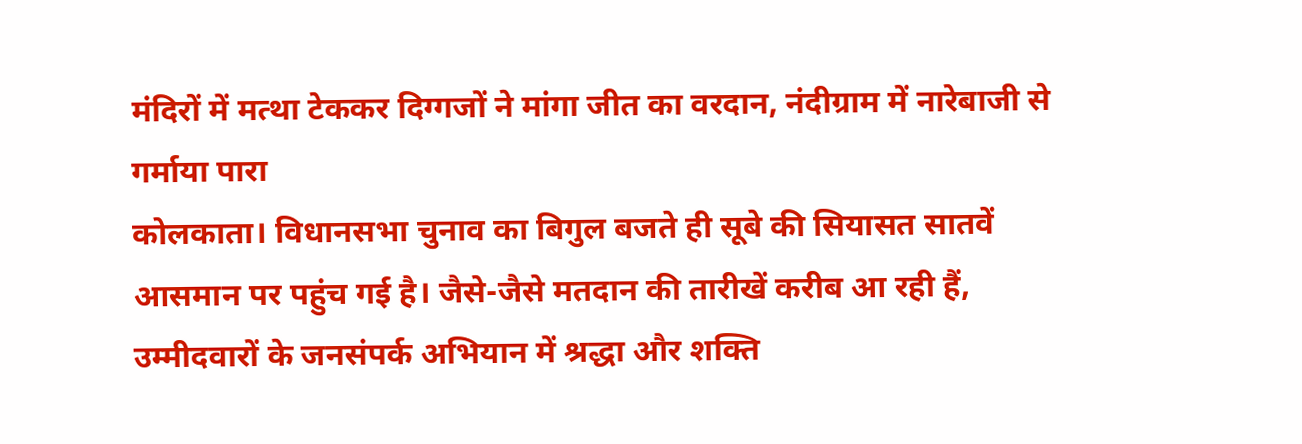मंदिरों में मत्था टेककर दिग्गजों ने मांगा जीत का वरदान, नंदीग्राम में नारेबाजी से गर्माया पारा
कोलकाता। विधानसभा चुनाव का बिगुल बजते ही सूबे की सियासत सातवें आसमान पर पहुंच गई है। जैसे-जैसे मतदान की तारीखें करीब आ रही हैं, उम्मीदवारों के जनसंपर्क अभियान में श्रद्धा और शक्ति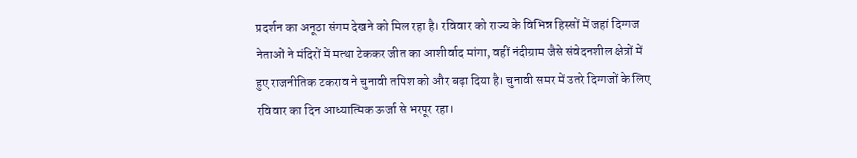प्रदर्शन का अनूठा संगम देखने को मिल रहा है। रविवार को राज्य के विभिन्न हिस्सों में जहां दिग्गज नेताओं ने मंदिरों में मत्था टेककर जीत का आशीर्वाद मांगा, वहीं नंदीग्राम जैसे संवेदनशील क्षेत्रों में हुए राजनीतिक टकराव ने चुनावी तपिश को और बढ़ा दिया है। चुनावी समर में उतरे दिग्गजों के लिए रविवार का दिन आध्यात्मिक ऊर्जा से भरपूर रहा।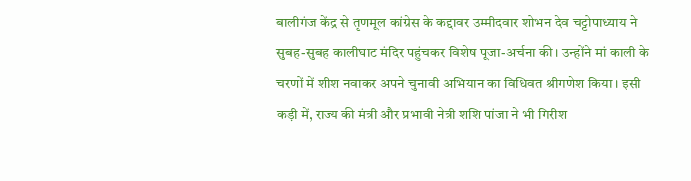बालीगंज केंद्र से तृणमूल कांग्रेस के कद्दावर उम्मीदवार शोभन देव चट्टोपाध्याय ने सुबह-सुबह कालीघाट मंदिर पहुंचकर विशेष पूजा-अर्चना की। उन्होंने मां काली के चरणों में शीश नवाकर अपने चुनावी अभियान का विधिवत श्रीगणेश किया। इसी कड़ी में, राज्य की मंत्री और प्रभावी नेत्री शशि पांजा ने भी गिरीश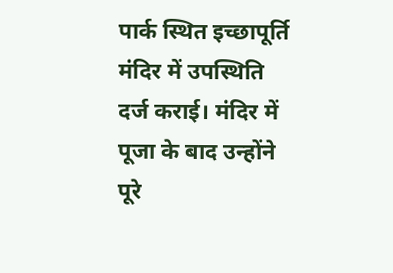पार्क स्थित इच्छापूर्ति मंदिर में उपस्थिति दर्ज कराई। मंदिर में पूजा के बाद उन्होंने पूरे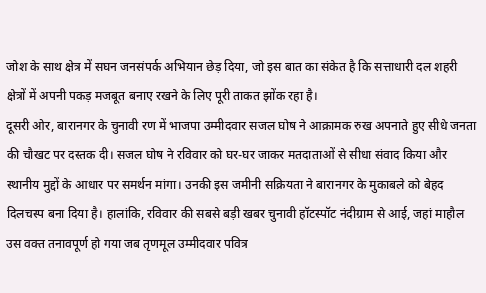जोश के साथ क्षेत्र में सघन जनसंपर्क अभियान छेड़ दिया, जो इस बात का संकेत है कि सत्ताधारी दल शहरी क्षेत्रों में अपनी पकड़ मजबूत बनाए रखने के लिए पूरी ताकत झोंक रहा है।
दूसरी ओर, बारानगर के चुनावी रण में भाजपा उम्मीदवार सजल घोष ने आक्रामक रुख अपनाते हुए सीधे जनता की चौखट पर दस्तक दी। सजल घोष ने रविवार को घर-घर जाकर मतदाताओं से सीधा संवाद किया और स्थानीय मुद्दों के आधार पर समर्थन मांगा। उनकी इस जमीनी सक्रियता ने बारानगर के मुकाबले को बेहद दिलचस्प बना दिया है। हालांकि, रविवार की सबसे बड़ी खबर चुनावी हॉटस्पॉट नंदीग्राम से आई, जहां माहौल उस वक्त तनावपूर्ण हो गया जब तृणमूल उम्मीदवार पवित्र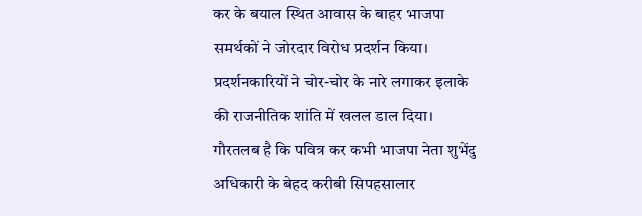कर के बयाल स्थित आवास के बाहर भाजपा समर्थकों ने जोरदार विरोध प्रदर्शन किया। प्रदर्शनकारियों ने चोर-चोर के नारे लगाकर इलाके की राजनीतिक शांति में खलल डाल दिया।
गौरतलब है कि पवित्र कर कभी भाजपा नेता शुभेंदु अधिकारी के बेहद करीबी सिपहसालार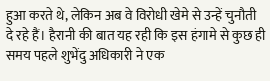हुआ करते थे, लेकिन अब वे विरोधी खेमे से उन्हें चुनौती दे रहे हैं। हैरानी की बात यह रही कि इस हंगामे से कुछ ही समय पहले शुभेंदु अधिकारी ने एक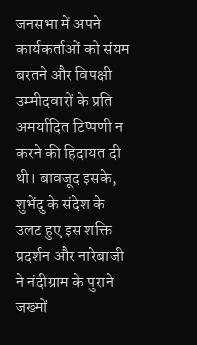जनसभा में अपने कार्यकर्ताओं को संयम बरतने और विपक्षी उम्मीदवारों के प्रति अमर्यादित टिप्पणी न करने की हिदायत दी थी। बावजूद इसके, शुभेंदु के संदेश के उलट हुए इस शक्ति प्रदर्शन और नारेबाजी ने नंदीग्राम के पुराने जख्मों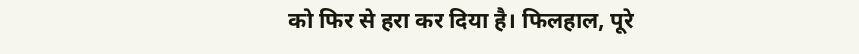को फिर से हरा कर दिया है। फिलहाल, पूरे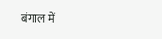बंगाल में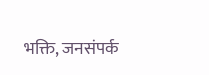भक्ति, जनसंपर्क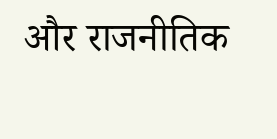और राजनीतिक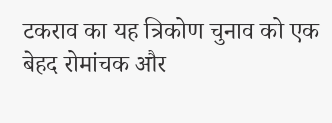टकराव का यह त्रिकोण चुनाव को एक बेहद रोमांचक और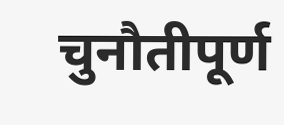चुनौतीपूर्ण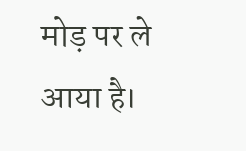मोड़ पर ले आया है।